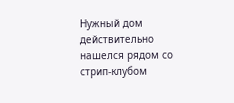Нужный дом действительно нашелся рядом со стрип-клубом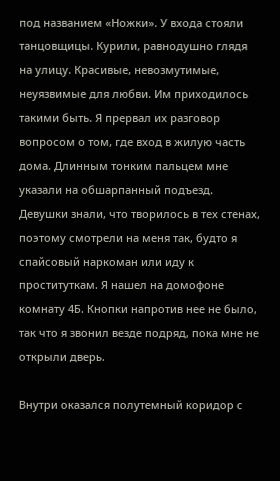под названием «Ножки». У входа стояли танцовщицы. Курили, равнодушно глядя на улицу. Красивые, невозмутимые, неуязвимые для любви. Им приходилось такими быть. Я прервал их разговор вопросом о том, где вход в жилую часть дома. Длинным тонким пальцем мне указали на обшарпанный подъезд. Девушки знали, что творилось в тех стенах, поэтому смотрели на меня так, будто я спайсовый наркоман или иду к проституткам. Я нашел на домофоне комнату 4Б. Кнопки напротив нее не было, так что я звонил везде подряд, пока мне не открыли дверь.

Внутри оказался полутемный коридор с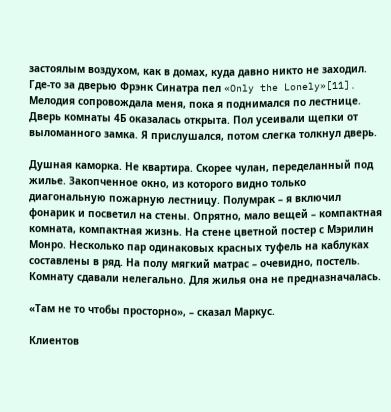застоялым воздухом, как в домах, куда давно никто не заходил. Где-то за дверью Фрэнк Синатра пел «Only the Lonely»[11]. Мелодия сопровождала меня, пока я поднимался по лестнице. Дверь комнаты 4Б оказалась открыта. Пол усеивали щепки от выломанного замка. Я прислушался, потом слегка толкнул дверь.

Душная каморка. Не квартира. Скорее чулан, переделанный под жилье. Закопченное окно, из которого видно только диагональную пожарную лестницу. Полумрак – я включил фонарик и посветил на стены. Опрятно, мало вещей – компактная комната, компактная жизнь. На стене цветной постер с Мэрилин Монро. Несколько пар одинаковых красных туфель на каблуках составлены в ряд. На полу мягкий матрас – очевидно, постель. Комнату сдавали нелегально. Для жилья она не предназначалась.

«Там не то чтобы просторно», – сказал Маркус.

Клиентов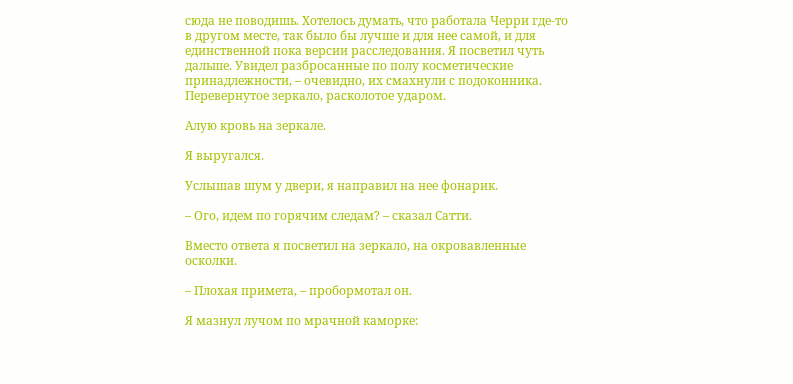сюда не поводишь. Хотелось думать, что работала Черри где-то в другом месте, так было бы лучше и для нее самой, и для единственной пока версии расследования. Я посветил чуть дальше. Увидел разбросанные по полу косметические принадлежности, – очевидно, их смахнули с подоконника. Перевернутое зеркало, расколотое ударом.

Алую кровь на зеркале.

Я выругался.

Услышав шум у двери, я направил на нее фонарик.

– Ого, идем по горячим следам? – сказал Сатти.

Вместо ответа я посветил на зеркало, на окровавленные осколки.

– Плохая примета, – пробормотал он.

Я мазнул лучом по мрачной каморке: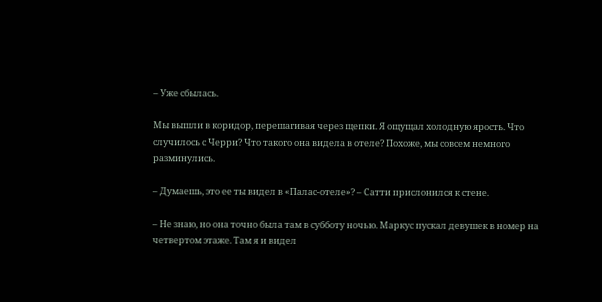– Уже сбылась.

Мы вышли в коридор, перешагивая через щепки. Я ощущал холодную ярость. Что случилось с Черри? Что такого она видела в отеле? Похоже, мы совсем немного разминулись.

– Думаешь, это ее ты видел в «Палас-отеле»? – Сатти прислонился к стене.

– Не знаю, но она точно была там в субботу ночью. Маркус пускал девушек в номер на четвертом этаже. Там я и видел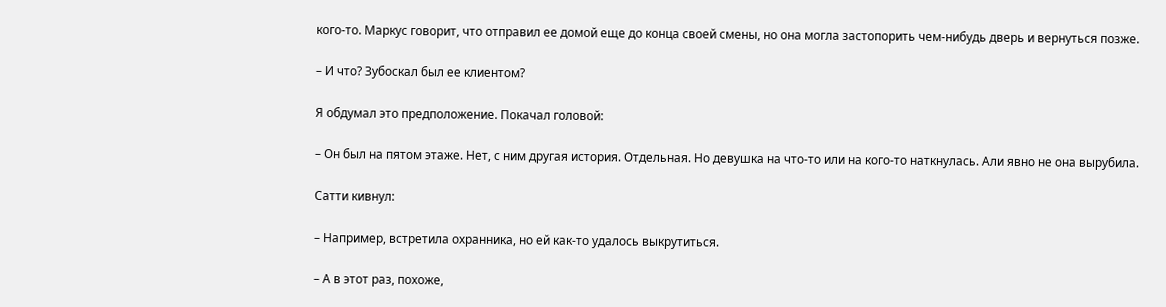кого-то. Маркус говорит, что отправил ее домой еще до конца своей смены, но она могла застопорить чем-нибудь дверь и вернуться позже.

– И что? Зубоскал был ее клиентом?

Я обдумал это предположение. Покачал головой:

– Он был на пятом этаже. Нет, с ним другая история. Отдельная. Но девушка на что-то или на кого-то наткнулась. Али явно не она вырубила.

Сатти кивнул:

– Например, встретила охранника, но ей как-то удалось выкрутиться.

– А в этот раз, похоже,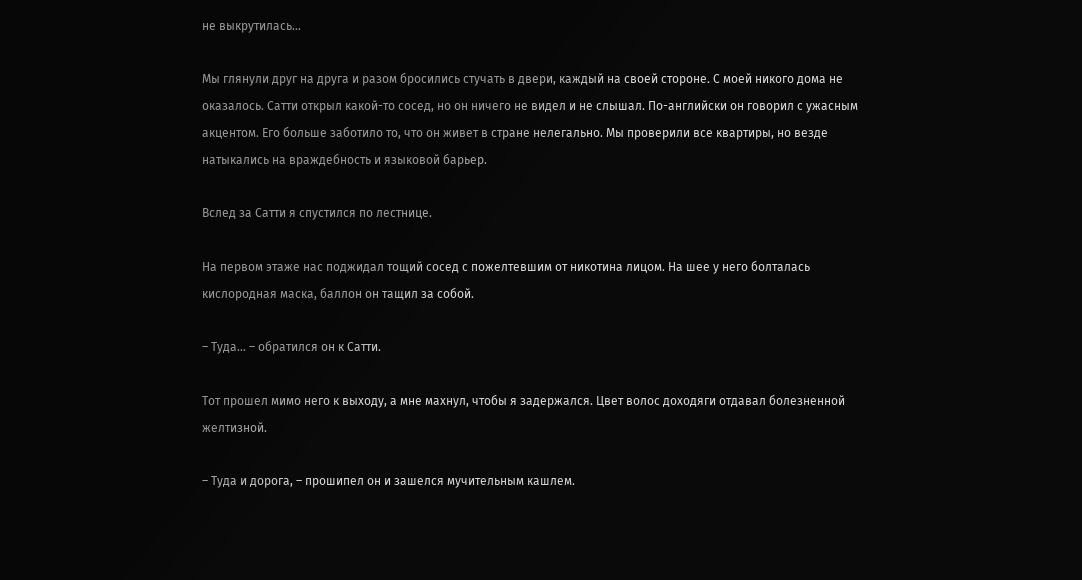не выкрутилась…

Мы глянули друг на друга и разом бросились стучать в двери, каждый на своей стороне. С моей никого дома не оказалось. Сатти открыл какой-то сосед, но он ничего не видел и не слышал. По-английски он говорил с ужасным акцентом. Его больше заботило то, что он живет в стране нелегально. Мы проверили все квартиры, но везде натыкались на враждебность и языковой барьер.

Вслед за Сатти я спустился по лестнице.

На первом этаже нас поджидал тощий сосед с пожелтевшим от никотина лицом. На шее у него болталась кислородная маска, баллон он тащил за собой.

– Туда… – обратился он к Сатти.

Тот прошел мимо него к выходу, а мне махнул, чтобы я задержался. Цвет волос доходяги отдавал болезненной желтизной.

– Туда и дорога, – прошипел он и зашелся мучительным кашлем.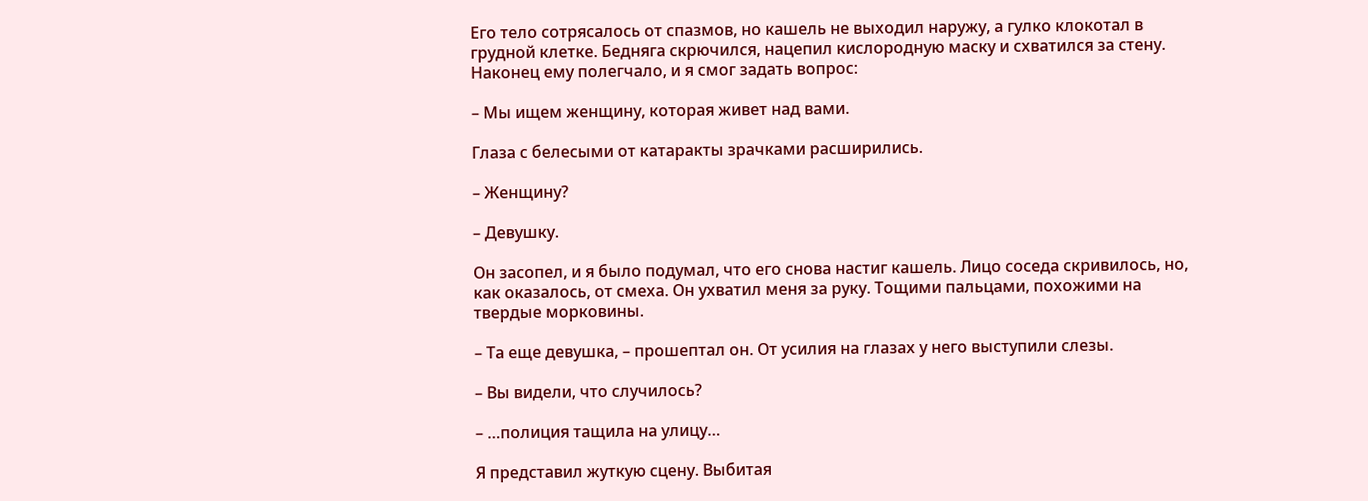Его тело сотрясалось от спазмов, но кашель не выходил наружу, а гулко клокотал в грудной клетке. Бедняга скрючился, нацепил кислородную маску и схватился за стену. Наконец ему полегчало, и я смог задать вопрос:

– Мы ищем женщину, которая живет над вами.

Глаза с белесыми от катаракты зрачками расширились.

– Женщину?

– Девушку.

Он засопел, и я было подумал, что его снова настиг кашель. Лицо соседа скривилось, но, как оказалось, от смеха. Он ухватил меня за руку. Тощими пальцами, похожими на твердые морковины.

– Та еще девушка, – прошептал он. От усилия на глазах у него выступили слезы.

– Вы видели, что случилось?

– …полиция тащила на улицу…

Я представил жуткую сцену. Выбитая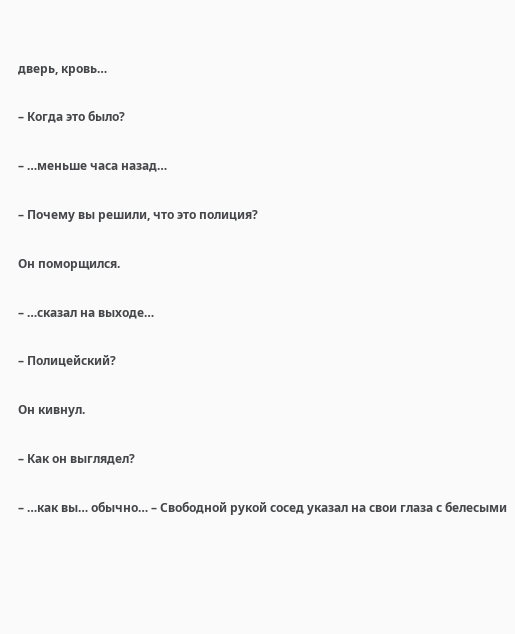дверь, кровь…

– Когда это было?

– …меньше часа назад…

– Почему вы решили, что это полиция?

Он поморщился.

– …сказал на выходе…

– Полицейский?

Он кивнул.

– Как он выглядел?

– …как вы… обычно… – Свободной рукой сосед указал на свои глаза с белесыми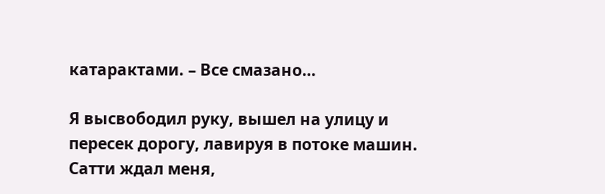катарактами. – Все смазано…

Я высвободил руку, вышел на улицу и пересек дорогу, лавируя в потоке машин. Сатти ждал меня,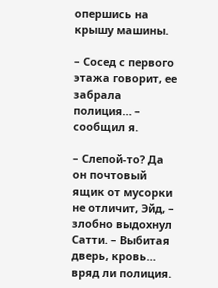опершись на крышу машины.

– Сосед с первого этажа говорит, ее забрала полиция… – сообщил я.

– Слепой-то? Да он почтовый ящик от мусорки не отличит, Эйд, – злобно выдохнул Сатти. – Выбитая дверь, кровь… вряд ли полиция.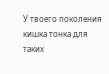У твоего поколения кишка тонка для таких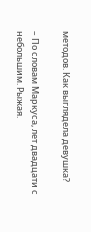методов. Как выглядела девушка?

– По словам Маркуса, лет двадцати с небольшим. Рыжая.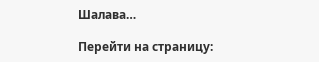Шалава…

Перейти на страницу: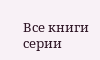Все книги серии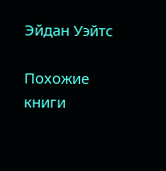Эйдан Уэйтс

Похожие книги